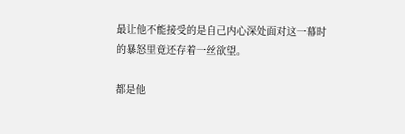最让他不能接受的是自己内心深处面对这一幕时的暴怒里竟还存着一丝欲望。

都是他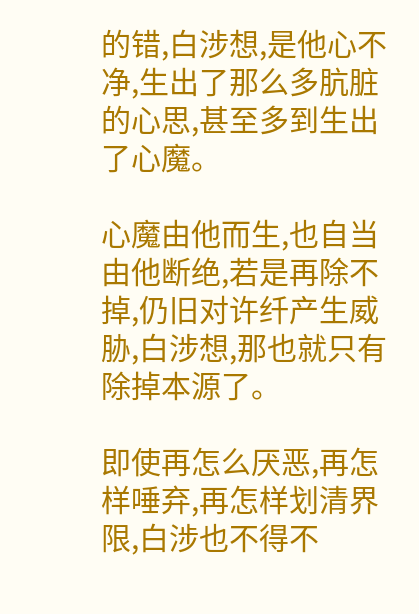的错,白涉想,是他心不净,生出了那么多肮脏的心思,甚至多到生出了心魔。

心魔由他而生,也自当由他断绝,若是再除不掉,仍旧对许纤产生威胁,白涉想,那也就只有除掉本源了。

即使再怎么厌恶,再怎样唾弃,再怎样划清界限,白涉也不得不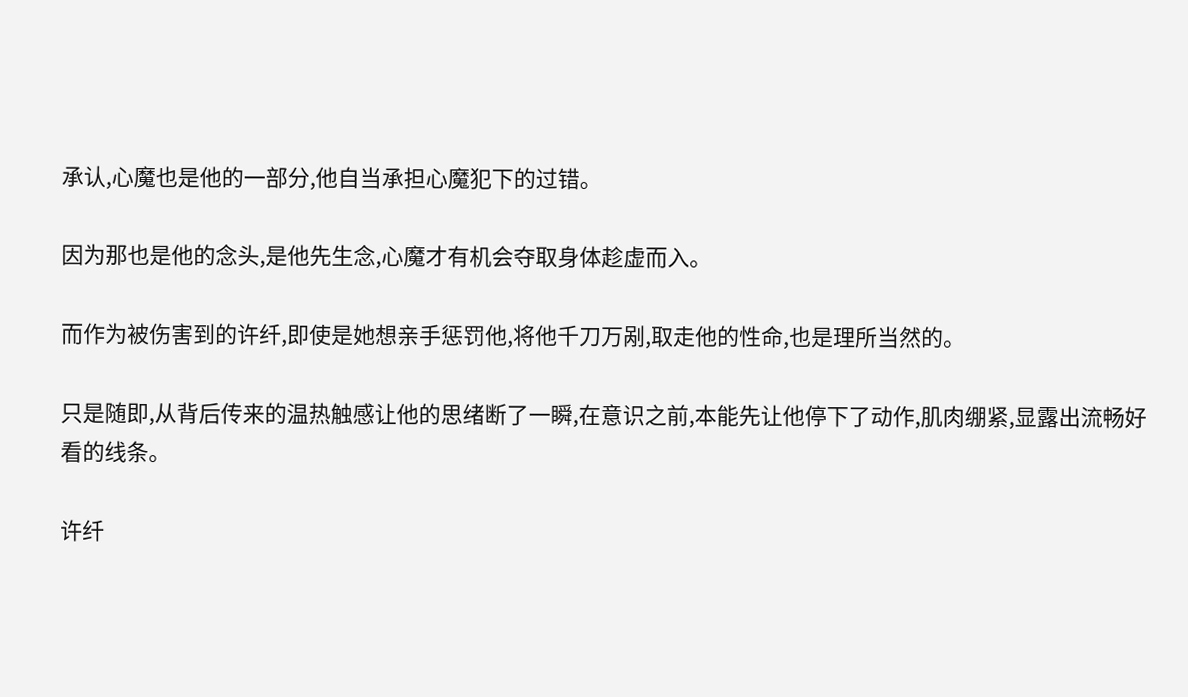承认,心魔也是他的一部分,他自当承担心魔犯下的过错。

因为那也是他的念头,是他先生念,心魔才有机会夺取身体趁虚而入。

而作为被伤害到的许纤,即使是她想亲手惩罚他,将他千刀万剐,取走他的性命,也是理所当然的。

只是随即,从背后传来的温热触感让他的思绪断了一瞬,在意识之前,本能先让他停下了动作,肌肉绷紧,显露出流畅好看的线条。

许纤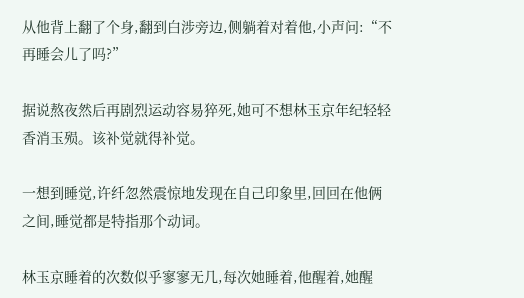从他背上翻了个身,翻到白涉旁边,侧躺着对着他,小声问:“不再睡会儿了吗?”

据说熬夜然后再剧烈运动容易猝死,她可不想林玉京年纪轻轻香消玉殒。该补觉就得补觉。

一想到睡觉,许纤忽然震惊地发现在自己印象里,回回在他俩之间,睡觉都是特指那个动词。

林玉京睡着的次数似乎寥寥无几,每次她睡着,他醒着,她醒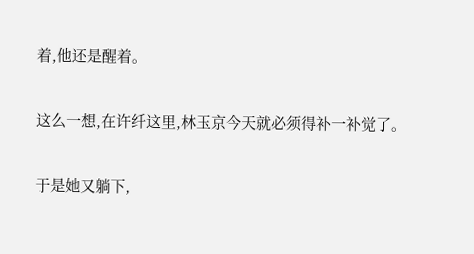着,他还是醒着。

这么一想,在许纤这里,林玉京今天就必须得补一补觉了。

于是她又躺下,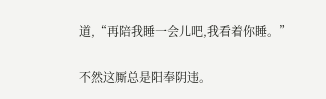道,“再陪我睡一会儿吧,我看着你睡。”

不然这厮总是阳奉阴违。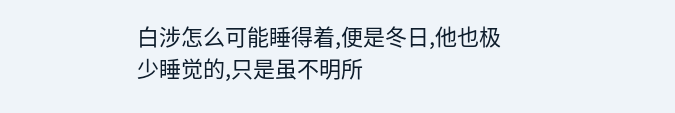白涉怎么可能睡得着,便是冬日,他也极少睡觉的,只是虽不明所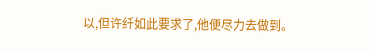以,但许纤如此要求了,他便尽力去做到。